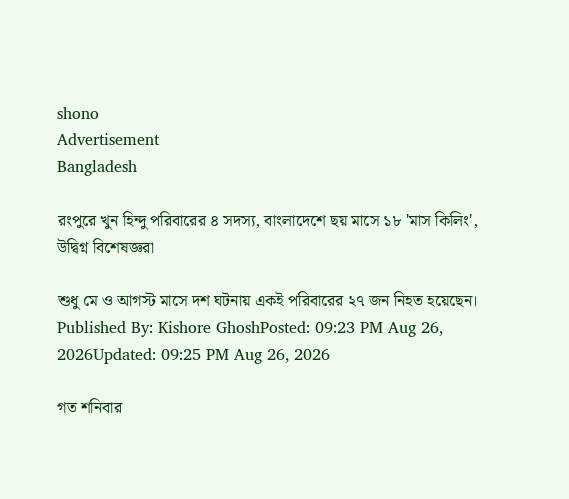shono
Advertisement
Bangladesh

রংপুরে খুন হিন্দু পরিবারের ৪ সদস্য, বাংলাদেশে ছয় মাসে ১৮ 'মাস কিলিং', উদ্বিগ্ন বিশেষজ্ঞরা

শুধু মে ও আগস্ট মাসে দশ ঘটনায় একই পরিবারের ২৭ জন নিহত হয়েছেন।
Published By: Kishore GhoshPosted: 09:23 PM Aug 26, 2026Updated: 09:25 PM Aug 26, 2026

গত শনিবার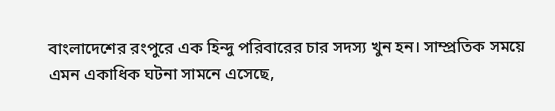বাংলাদেশের রংপুরে এক হিন্দু পরিবারের চার সদস্য খুন হন। সাম্প্রতিক সময়ে এমন একাধিক ঘটনা সামনে এসেছে,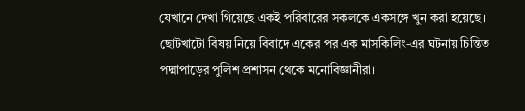যেখানে দেখা গিয়েছে একই পরিবারের সকলকে একসঙ্গে খুন করা হয়েছে। ছোটখাটো বিষয় নিয়ে বিবাদে একের পর এক মাসকিলিং-এর ঘটনায় চিন্তিত পদ্মাপাড়ের পুলিশ প্রশাসন থেকে মনোবিজ্ঞানীরা।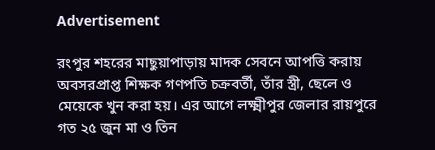Advertisement

রংপুর শহরের মাছুয়াপাড়ায় মাদক সেবনে আপত্তি করায় অবসরপ্রাপ্ত শিক্ষক গণপতি চক্রবর্তী, তাঁর স্ত্রী, ছেলে ও মেয়েকে খুন করা হয়। এর আগে লক্ষ্মীপুর জেলার রায়পুরে গত ২৫ জুন মা ও তিন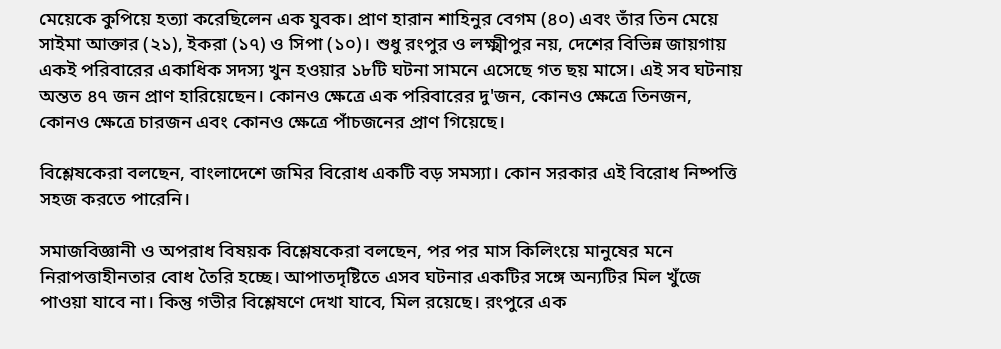মেয়েকে কুপিয়ে হত্যা করেছিলেন এক যুবক। প্রাণ হারান শাহিনুর বেগম (৪০) এবং তাঁর তিন মেয়ে সাইমা আক্তার (২১), ইকরা (১৭) ও সিপা (১০)। শুধু রংপুর ও লক্ষ্মীপুর নয়, দেশের বিভিন্ন জায়গায় একই পরিবারের একাধিক সদস্য খুন হওয়ার ১৮টি ঘটনা সামনে এসেছে গত ছয় মাসে। এই সব ঘটনায় অন্তত ৪৭ জন প্রাণ হারিয়েছেন। কোনও ক্ষেত্রে এক পরিবারের দু'জন, কোনও ক্ষেত্রে তিনজন, কোনও ক্ষেত্রে চারজন এবং কোনও ক্ষেত্রে পাঁচজনের প্রাণ গিয়েছে।

বিশ্লেষকেরা বলছেন, বাংলাদেশে জমির বিরোধ একটি বড় সমস্যা। কোন সরকার এই বিরোধ নিষ্পত্তি সহজ করতে পারেনি।

সমাজবিজ্ঞানী ও অপরাধ বিষয়ক বিশ্লেষকেরা বলছেন, পর পর মাস কিলিংয়ে মানুষের মনে নিরাপত্তাহীনতার বোধ তৈরি হচ্ছে। আপাতদৃষ্টিতে এসব ঘটনার একটির সঙ্গে অন্যটির মিল খুঁজে পাওয়া যাবে না। কিন্তু গভীর বিশ্লেষণে দেখা যাবে, মিল রয়েছে। রংপুরে এক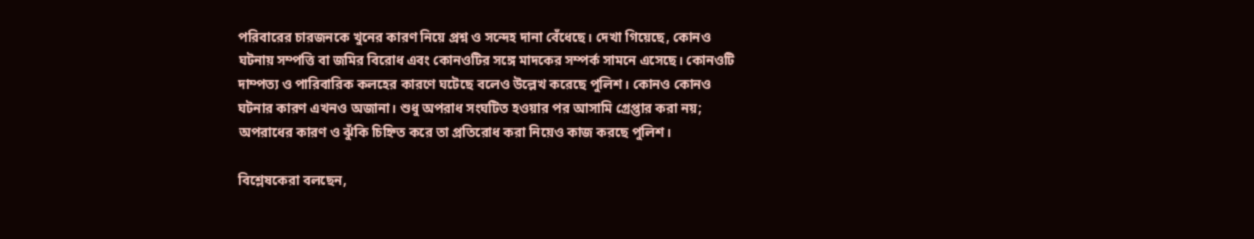পরিবারের চারজনকে খুনের কারণ নিয়ে প্রশ্ন ও সন্দেহ দানা বেঁধেছে। দেখা গিয়েছে, কোনও ঘটনায় সম্পত্তি বা জমির বিরোধ এবং কোনওটির সঙ্গে মাদকের সম্পর্ক সামনে এসেছে। কোনওটি দাম্পত্য ও পারিবারিক কলহের কারণে ঘটেছে বলেও উল্লেখ করেছে পুলিশ। কোনও কোনও ঘটনার কারণ এখনও অজানা। শুধু অপরাধ সংঘটিত হওয়ার পর আসামি গ্রেপ্তার করা নয়; অপরাধের কারণ ও ঝুঁকি চিহ্নিত করে তা প্রতিরোধ করা নিয়েও কাজ করছে পুলিশ।

বিশ্লেষকেরা বলছেন,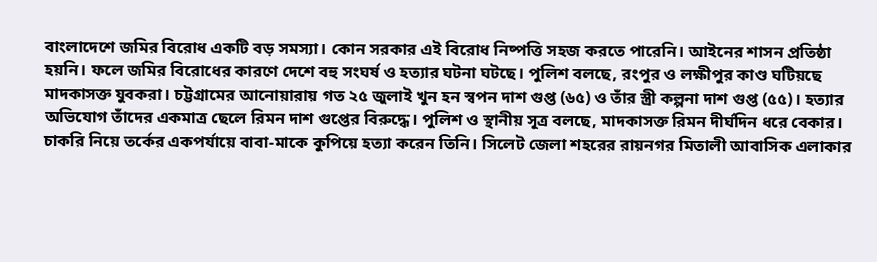বাংলাদেশে জমির বিরোধ একটি বড় সমস্যা। কোন সরকার এই বিরোধ নিষ্পত্তি সহজ করতে পারেনি। আইনের শাসন প্রতিষ্ঠা হয়নি। ফলে জমির বিরোধের কারণে দেশে বহু সংঘর্ষ ও হত্যার ঘটনা ঘটছে। পুলিশ বলছে, রংপুর ও লক্ষীপুর কাণ্ড ঘটিয়ছে মাদকাসক্ত যুবকরা। চট্টগ্রামের আনোয়ারায় গত ২৫ জুলাই খুন হন স্বপন দাশ গুপ্ত (৬৫) ও তাঁর স্ত্রী কল্পনা দাশ গুপ্ত (৫৫)। হত্যার অভিযোগ তাঁদের একমাত্র ছেলে রিমন দাশ গুপ্তের বিরুদ্ধে। পুলিশ ও স্থানীয় সূত্র বলছে, মাদকাসক্ত রিমন দীর্ঘদিন ধরে বেকার। চাকরি নিয়ে তর্কের একপর্যায়ে বাবা-মাকে কুপিয়ে হত্যা করেন তিনি। সিলেট জেলা শহরের রায়নগর মিতালী আবাসিক এলাকার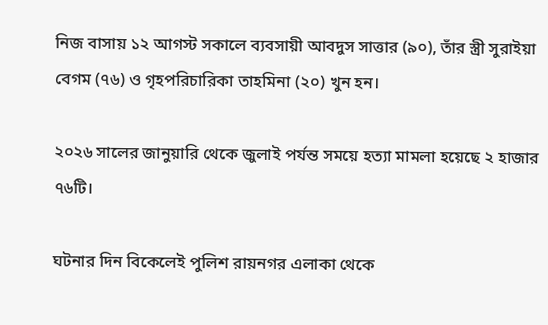নিজ বাসায় ১২ আগস্ট সকালে ব্যবসায়ী আবদুস সাত্তার (৯০), তাঁর স্ত্রী সুরাইয়া বেগম (৭৬) ও গৃহপরিচারিকা তাহমিনা (২০) খুন হন।

২০২৬ সালের জানুয়ারি থেকে জুলাই পর্যন্ত সময়ে হত্যা মামলা হয়েছে ২ হাজার ৭৬টি।

ঘটনার দিন বিকেলেই পুলিশ রায়নগর এলাকা থেকে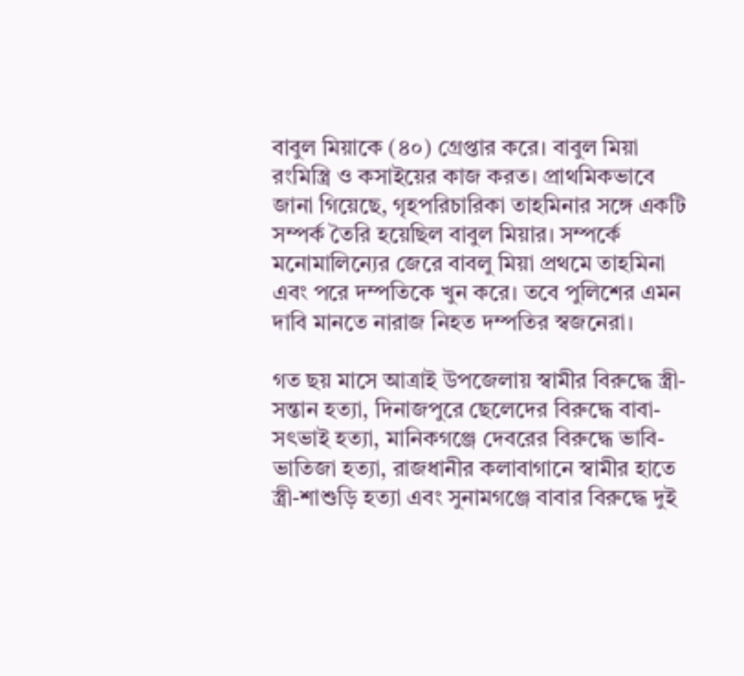বাবুল মিয়াকে (৪০) গ্রেপ্তার করে। বাবুল মিয়া রংমিস্ত্রি ও কসাইয়ের কাজ করত। প্রাথমিকভাবে জানা গিয়েছে, গৃহপরিচারিকা তাহমিনার সঙ্গে একটি সম্পর্ক তৈরি হয়েছিল বাবুল মিয়ার। সম্পর্কে মনোমালিন্যের জেরে বাবলু মিয়া প্রথমে তাহমিনা এবং পরে দম্পতিকে খুন করে। তবে পুলিশের এমন দাবি মানতে নারাজ নিহত দম্পতির স্বজনেরা।

গত ছয় মাসে আত্রাই উপজেলায় স্বামীর বিরুদ্ধে স্ত্রী-সন্তান হত্যা, দিনাজপুরে ছেলেদের বিরুদ্ধে বাবা-সৎভাই হত্যা, মানিকগঞ্জে দেবরের বিরুদ্ধে ভাবি-ভাতিজা হত্যা, রাজধানীর কলাবাগানে স্বামীর হাতে স্ত্রী-শাশুড়ি হত্যা এবং সুনামগঞ্জে বাবার বিরুদ্ধে দুই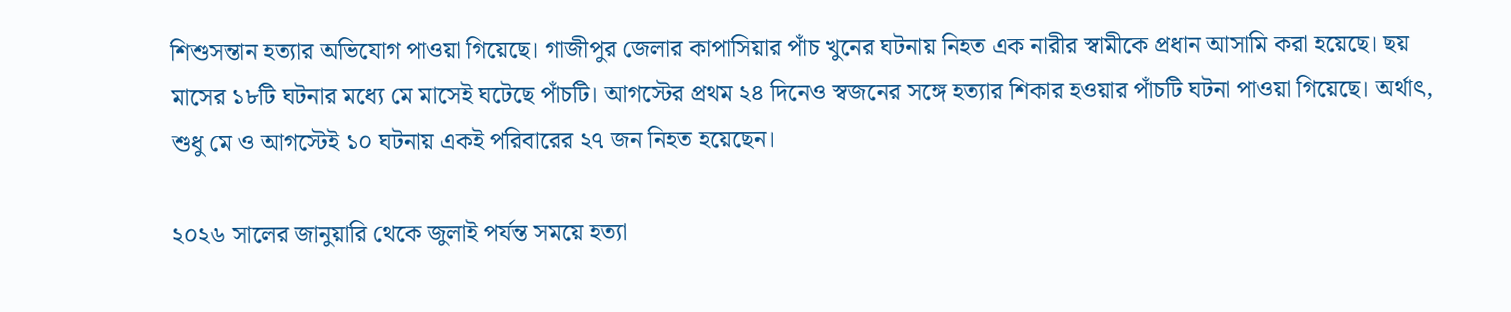শিশুসন্তান হত্যার অভিযোগ পাওয়া গিয়েছে। গাজীপুর জেলার কাপাসিয়ার পাঁচ খুনের ঘটনায় নিহত এক নারীর স্বামীকে প্রধান আসামি করা হয়েছে। ছয় মাসের ১৮টি ঘটনার মধ্যে মে মাসেই ঘটেছে পাঁচটি। আগস্টের প্রথম ২৪ দিনেও স্বজনের সঙ্গে হত্যার শিকার হওয়ার পাঁচটি ঘটনা পাওয়া গিয়েছে। অর্থাৎ, শুধু মে ও আগস্টেই ১০ ঘটনায় একই পরিবারের ২৭ জন নিহত হয়েছেন।

২০২৬ সালের জানুয়ারি থেকে জুলাই পর্যন্ত সময়ে হত্যা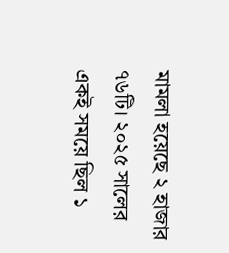মামলা হয়েছে ২ হাজার ৭৬টি। ২০২৫ সালের একই সময়ে ছিল ১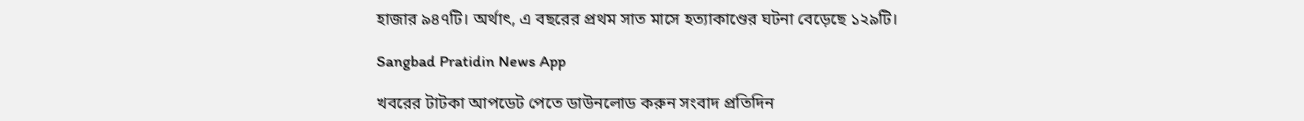হাজার ৯৪৭টি। অর্থাৎ, এ বছরের প্রথম সাত মাসে হত্যাকাণ্ডের ঘটনা বেড়েছে ১২৯টি।

Sangbad Pratidin News App

খবরের টাটকা আপডেট পেতে ডাউনলোড করুন সংবাদ প্রতিদিন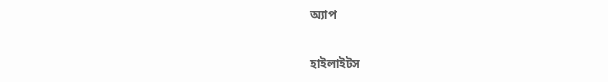অ্যাপ

হাইলাইটস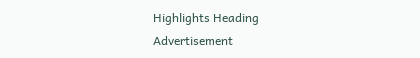Highlights Heading
Advertisement